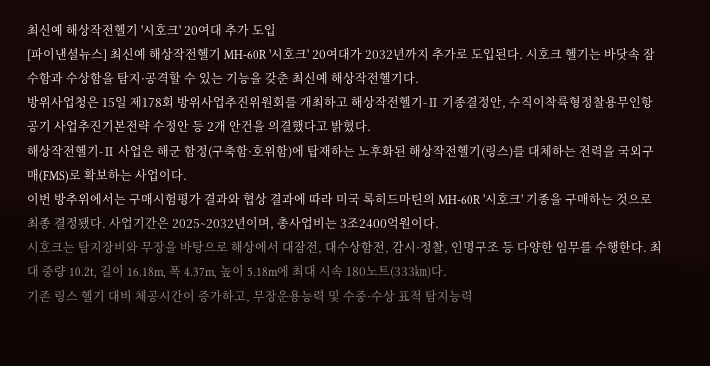최신예 해상작전헬기 '시호크' 20여대 추가 도입
[파이낸셜뉴스] 최신예 해상작전헬기 MH-60R '시호크' 20여대가 2032년까지 추가로 도입된다. 시호크 헬기는 바닷속 잠수함과 수상함을 탐지·공격할 수 있는 기능을 갖춘 최신예 해상작전헬기다.
방위사업청은 15일 제178회 방위사업추진위원회를 개최하고 해상작전헬기-Ⅱ 기종결정안, 수직이착륙형정찰용무인항공기 사업추진기본전략 수정안 등 2개 안건을 의결했다고 밝혔다.
해상작전헬기-Ⅱ 사업은 해군 함정(구축함·호위함)에 탑재하는 노후화된 해상작전헬기(링스)를 대체하는 전력을 국외구매(FMS)로 확보하는 사업이다.
이번 방추위에서는 구매시험평가 결과와 협상 결과에 따라 미국 록히드마틴의 MH-60R '시호크' 기종을 구매하는 것으로 최종 결정됐다. 사업기간은 2025∼2032년이며, 총사업비는 3조2400억원이다.
시호크는 탐지장비와 무장을 바탕으로 해상에서 대잠전, 대수상함전, 감시·정찰, 인명구조 등 다양한 임무를 수행한다. 최대 중량 10.2t, 길이 16.18m, 폭 4.37m, 높이 5.18m에 최대 시속 180노트(333㎞)다.
기존 링스 헬기 대비 체공시간이 증가하고, 무장운용능력 및 수중·수상 표적 탐지능력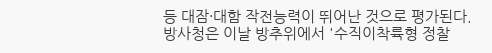등 대잠·대함 작전능력이 뛰어난 것으로 평가된다.
방사청은 이날 방추위에서 '수직이착륙형 정찰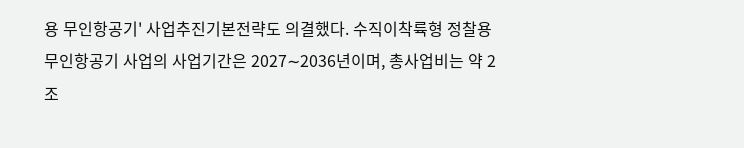용 무인항공기' 사업추진기본전략도 의결했다. 수직이착륙형 정찰용 무인항공기 사업의 사업기간은 2027∼2036년이며, 총사업비는 약 2조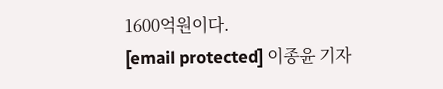1600억원이다.
[email protected] 이종윤 기자